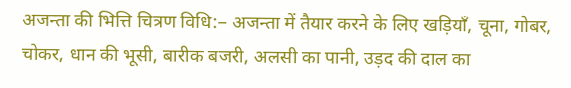अजन्ता की भित्ति चित्रण विधि:− अजन्ता में तैयार करने के लिए खड़ियाँ, चूना, गोबर, चोकर, धान की भूसी, बारीक बजरी, अलसी का पानी, उड़द की दाल का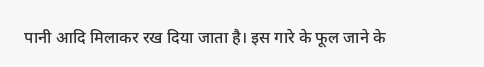पानी आदि मिलाकर रख दिया जाता है। इस गारे के फूल जाने के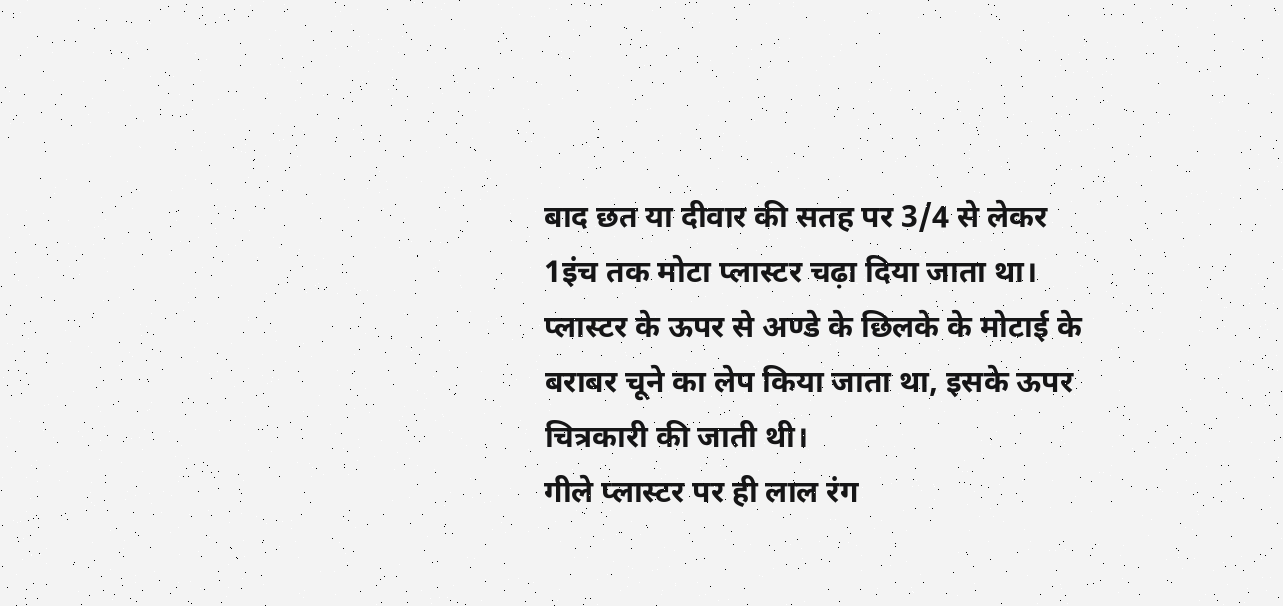बाद छत या दीवार की सतह पर 3/4 से लेकर 1इंच तक मोटा प्लास्टर चढ़ा दिया जाता था। प्लास्टर के ऊपर से अण्डे के छिलके के मोटाई के बराबर चूने का लेप किया जाता था, इसके ऊपर चित्रकारी की जाती थी।
गीले प्लास्टर पर ही लाल रंग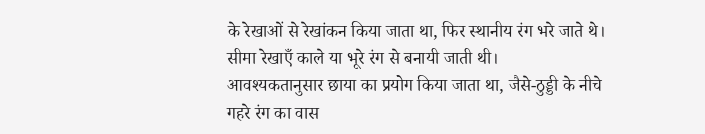के रेखाओं से रेखांकन किया जाता था, फिर स्थानीय रंग भरे जाते थे।
सीमा रेखाएँ काले या भूरे रंग से बनायी जाती थी।
आवश्यकतानुसार छाया का प्रयोग किया जाता था, जैसे-ठुड्डी के नीचे गहरे रंग का वास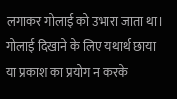लगाकर गोलाई को उभारा जाता था।
गोलाई दिखाने के लिए यथार्थ छाया या प्रकाश का प्रयोग न करके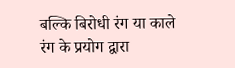बल्कि बिरोधी रंग या काले रंग के प्रयोग द्वारा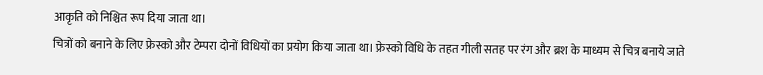आकृति को निश्चित रूप दिया जाता था।
चित्रों को बनाने के लिए फ्रेस्को और टेम्परा दोनों विधियों का प्रयोग किया जाता था। फ्रेस्को विधि के तहत गीली सतह पर रंग और ब्रश के माध्यम से चित्र बनाये जाते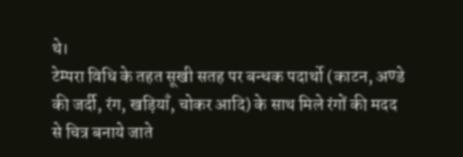थे।
टेम्परा विधि के तहत सूखी सतह पर बन्धक पदार्थो (काटन, अण्डे की जर्दी, रंग, खड़ियाँ, चोकर आदि) के साथ मिले रंगों की मदद से चित्र बनाये जाते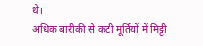थे।
अधिक बारीकी से कटी मूर्तियों में मिट्टी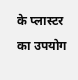के प्लास्टर का उपयोग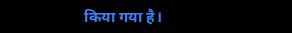किया गया है।